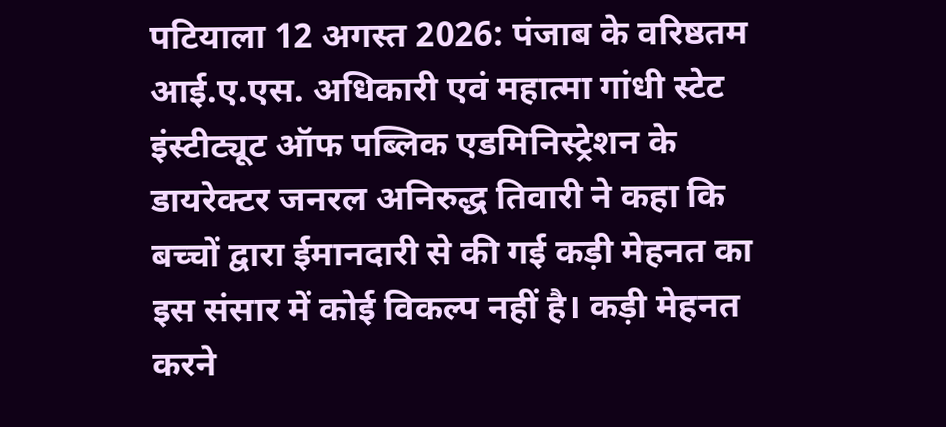पटियाला 12 अगस्त 2026: पंजाब के वरिष्ठतम आई.ए.एस. अधिकारी एवं महात्मा गांधी स्टेट इंस्टीट्यूट ऑफ पब्लिक एडमिनिस्ट्रेशन के डायरेक्टर जनरल अनिरुद्ध तिवारी ने कहा कि बच्चों द्वारा ईमानदारी से की गई कड़ी मेहनत का इस संसार में कोई विकल्प नहीं है। कड़ी मेहनत करने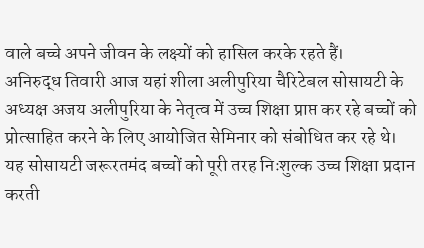वाले बच्चे अपने जीवन के लक्ष्यों को हासिल करके रहते हैं।
अनिरुद्ध तिवारी आज यहां शीला अलीपुरिया चैरिटेबल सोसायटी के अध्यक्ष अजय अलीपुरिया के नेतृत्व में उच्च शिक्षा प्राप्त कर रहे बच्चों को प्रोत्साहित करने के लिए आयोजित सेमिनार को संबोधित कर रहे थे। यह सोसायटी जरूरतमंद बच्चों को पूरी तरह निःशुल्क उच्च शिक्षा प्रदान करती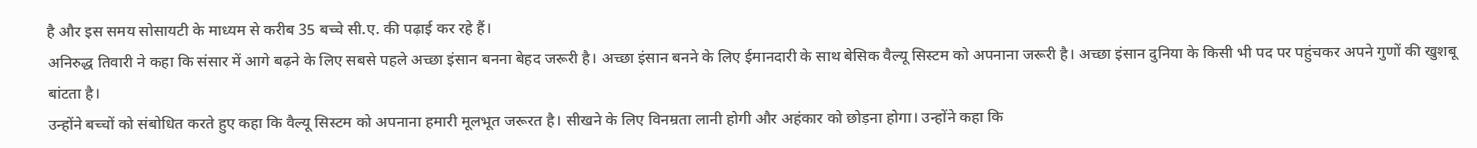है और इस समय सोसायटी के माध्यम से करीब 35 बच्चे सी.ए. की पढ़ाई कर रहे हैं।
अनिरुद्ध तिवारी ने कहा कि संसार में आगे बढ़ने के लिए सबसे पहले अच्छा इंसान बनना बेहद जरूरी है। अच्छा इंसान बनने के लिए ईमानदारी के साथ बेसिक वैल्यू सिस्टम को अपनाना जरूरी है। अच्छा इंसान दुनिया के किसी भी पद पर पहुंचकर अपने गुणों की खुशबू बांटता है।
उन्होंने बच्चों को संबोधित करते हुए कहा कि वैल्यू सिस्टम को अपनाना हमारी मूलभूत जरूरत है। सीखने के लिए विनम्रता लानी होगी और अहंकार को छोड़ना होगा। उन्होंने कहा कि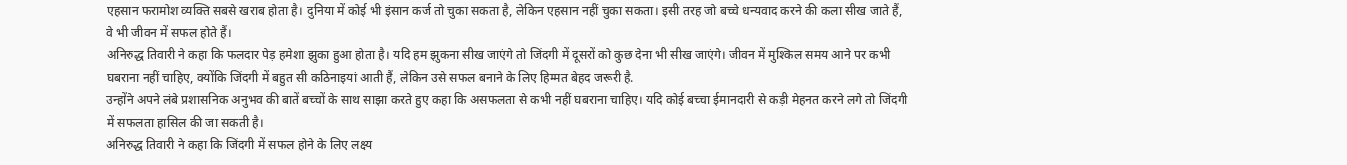एहसान फरामोश व्यक्ति सबसे खराब होता है। दुनिया में कोई भी इंसान कर्ज तो चुका सकता है, लेकिन एहसान नहीं चुका सकता। इसी तरह जो बच्चे धन्यवाद करने की कला सीख जाते हैं, वे भी जीवन में सफल होते हैं।
अनिरुद्ध तिवारी ने कहा कि फलदार पेड़ हमेशा झुका हुआ होता है। यदि हम झुकना सीख जाएंगे तो जिंदगी में दूसरों को कुछ देना भी सीख जाएंगे। जीवन में मुश्किल समय आने पर कभी घबराना नहीं चाहिए, क्योंकि जिंदगी में बहुत सी कठिनाइयां आती हैं, लेकिन उसे सफल बनाने के लिए हिम्मत बेहद जरूरी है.
उन्होंने अपने लंबे प्रशासनिक अनुभव की बातें बच्चों के साथ साझा करते हुए कहा कि असफलता से कभी नहीं घबराना चाहिए। यदि कोई बच्चा ईमानदारी से कड़ी मेहनत करने लगे तो जिंदगी में सफलता हासिल की जा सकती है।
अनिरुद्ध तिवारी ने कहा कि जिंदगी में सफल होने के लिए लक्ष्य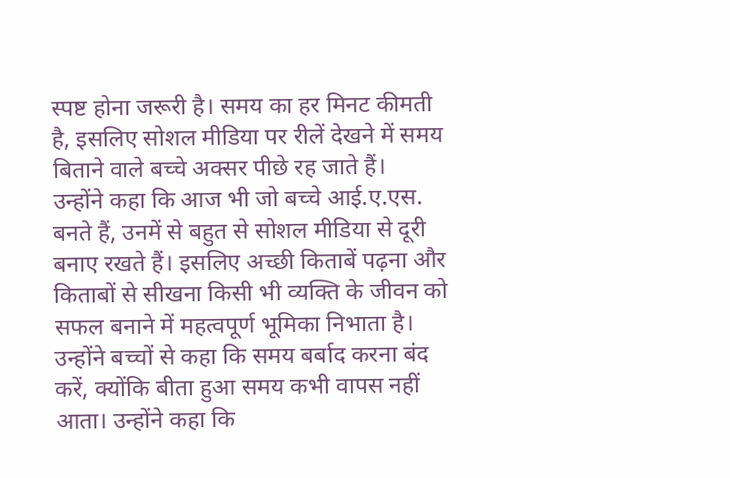स्पष्ट होना जरूरी है। समय का हर मिनट कीमती है, इसलिए सोशल मीडिया पर रीलें देखने में समय बिताने वाले बच्चे अक्सर पीछे रह जाते हैं।
उन्होंने कहा कि आज भी जो बच्चे आई.ए.एस. बनते हैं, उनमें से बहुत से सोशल मीडिया से दूरी बनाए रखते हैं। इसलिए अच्छी किताबें पढ़ना और किताबों से सीखना किसी भी व्यक्ति के जीवन को सफल बनाने में महत्वपूर्ण भूमिका निभाता है।
उन्होंने बच्चों से कहा कि समय बर्बाद करना बंद करें, क्योंकि बीता हुआ समय कभी वापस नहीं आता। उन्होंने कहा कि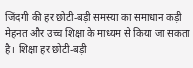जिंदगी की हर छोटी-बड़ी समस्या का समाधान कड़ी मेहनत और उच्च शिक्षा के माध्यम से किया जा सकता है। शिक्षा हर छोटी-बड़ी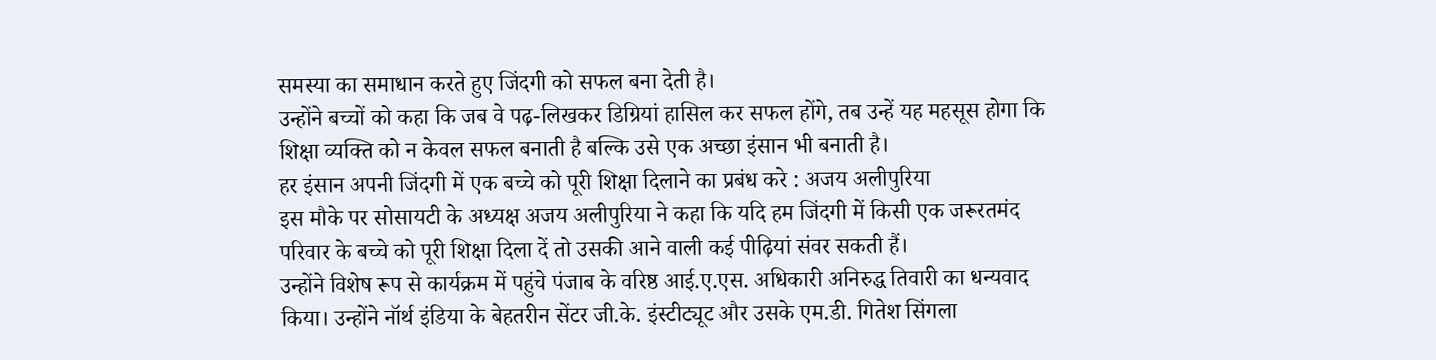समस्या का समाधान करते हुए जिंदगी को सफल बना देती है।
उन्होंने बच्चों को कहा कि जब वे पढ़-लिखकर डिग्रियां हासिल कर सफल होंगे, तब उन्हें यह महसूस होगा कि शिक्षा व्यक्ति को न केवल सफल बनाती है बल्कि उसे एक अच्छा इंसान भी बनाती है।
हर इंसान अपनी जिंदगी में एक बच्चे को पूरी शिक्षा दिलाने का प्रबंध करे : अजय अलीपुरिया
इस मौके पर सोसायटी के अध्यक्ष अजय अलीपुरिया ने कहा कि यदि हम जिंदगी में किसी एक जरूरतमंद परिवार के बच्चे को पूरी शिक्षा दिला दें तो उसकी आने वाली कई पीढ़ियां संवर सकती हैं।
उन्होंने विशेष रूप से कार्यक्रम में पहुंचे पंजाब के वरिष्ठ आई.ए.एस. अधिकारी अनिरुद्ध तिवारी का धन्यवाद किया। उन्होंने नॉर्थ इंडिया के बेहतरीन सेंटर जी.के. इंस्टीट्यूट और उसके एम.डी. गितेश सिंगला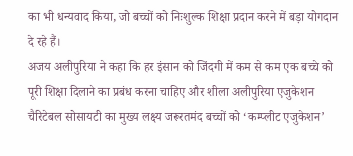का भी धन्यवाद किया, जो बच्चों को निःशुल्क शिक्षा प्रदान करने में बड़ा योगदान दे रहे हैं।
अजय अलीपुरिया ने कहा कि हर इंसान को जिंदगी में कम से कम एक बच्चे को पूरी शिक्षा दिलाने का प्रबंध करना चाहिए और शीला अलीपुरिया एजुकेशन चैरिटेबल सोसायटी का मुख्य लक्ष्य जरूरतमंद बच्चों को ‘कम्प्लीट एजुकेशन’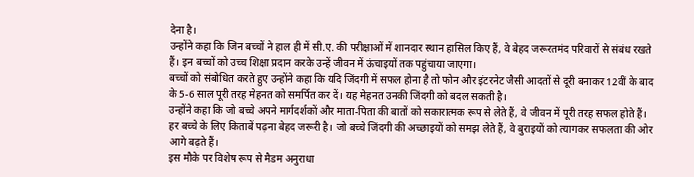देना है।
उन्होंने कहा कि जिन बच्चों ने हाल ही में सी.ए. की परीक्षाओं में शानदार स्थान हासिल किए हैं, वे बेहद जरूरतमंद परिवारों से संबंध रखते हैं। इन बच्चों को उच्च शिक्षा प्रदान करके उन्हें जीवन में ऊंचाइयों तक पहुंचाया जाएगा।
बच्चों को संबोधित करते हुए उन्होंने कहा कि यदि जिंदगी में सफल होना है तो फोन और इंटरनेट जैसी आदतों से दूरी बनाकर 12वीं के बाद के 5-6 साल पूरी तरह मेहनत को समर्पित कर दें। यह मेहनत उनकी जिंदगी को बदल सकती है।
उन्होंने कहा कि जो बच्चे अपने मार्गदर्शकों और माता-पिता की बातों को सकारात्मक रूप से लेते हैं, वे जीवन में पूरी तरह सफल होते हैं। हर बच्चे के लिए किताबें पढ़ना बेहद जरूरी है। जो बच्चे जिंदगी की अच्छाइयों को समझ लेते हैं, वे बुराइयों को त्यागकर सफलता की ओर आगे बढ़ते हैं।
इस मौके पर विशेष रूप से मैडम अनुराधा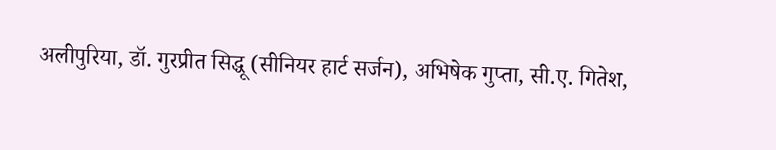अलीपुरिया, डॉ. गुरप्रीत सिद्धू (सीनियर हार्ट सर्जन), अभिषेक गुप्ता, सी.ए. गितेश,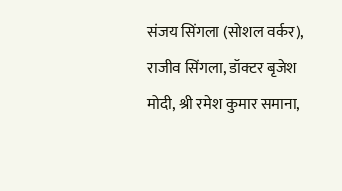संजय सिंगला (सोशल वर्कर), राजीव सिंगला, डॉक्टर बृजेश मोदी, श्री रमेश कुमार समाना,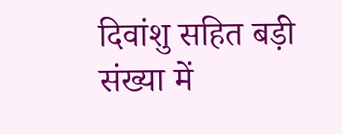दिवांशु सहित बड़ी संख्या में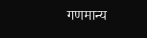गणमान्य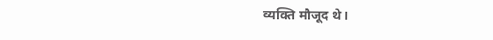व्यक्ति मौजूद थे।